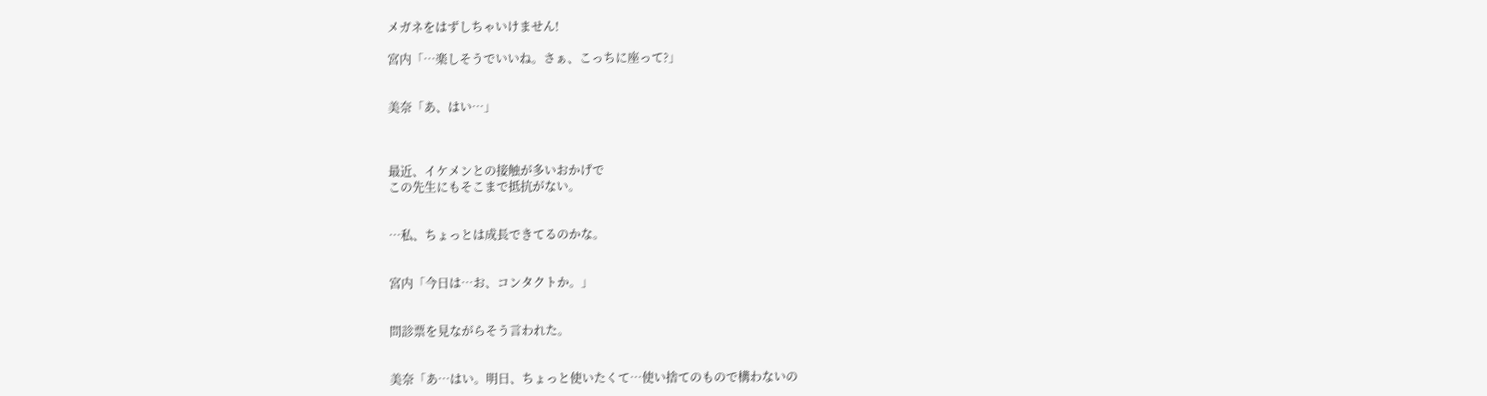メガネをはずしちゃいけません!

宮内「…楽しそうでいいね。さぁ、こっちに座って?」


美奈「あ、はい…」



最近、イケメンとの接触が多いおかげで
この先生にもそこまで抵抗がない。


…私、ちょっとは成長できてるのかな。


宮内「今日は…お、コンタクトか。」


問診票を見ながらそう言われた。


美奈「あ…はい。明日、ちょっと使いたくて…使い捨てのもので構わないの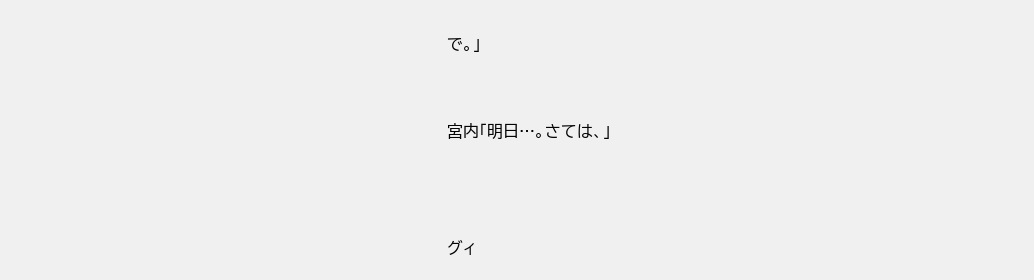で。」


宮内「明日…。さては、」



グィ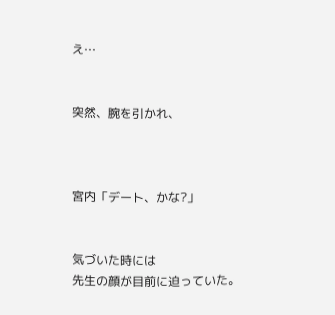え…


突然、腕を引かれ、



宮内「デート、かな?」


気づいた時には
先生の顔が目前に迫っていた。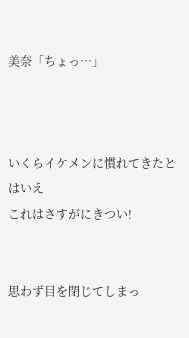美奈「ちょっ…」



いくらイケメンに慣れてきたとはいえ
これはさすがにきつい!


思わず目を閉じてしまっ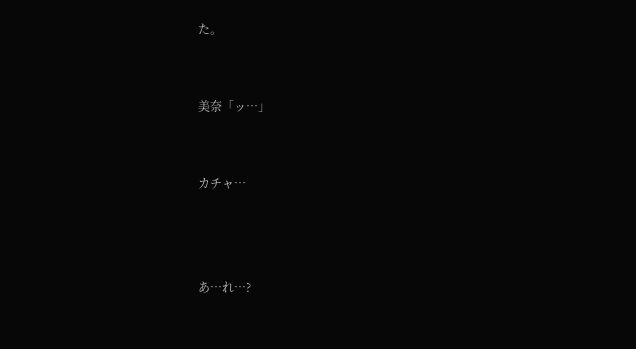た。


美奈「ッ…」


カチャ…



あ…れ…?